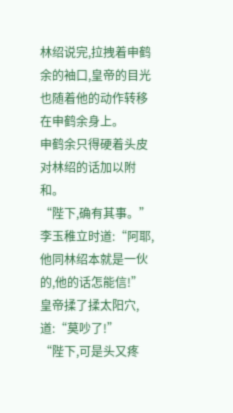林绍说完,拉拽着申鹤余的袖口,皇帝的目光也随着他的动作转移在申鹤余身上。
申鹤余只得硬着头皮对林绍的话加以附和。
“陛下,确有其事。”
李玉稚立时道:“阿耶,他同林绍本就是一伙的,他的话怎能信!”
皇帝揉了揉太阳穴,道:“莫吵了!”
“陛下,可是头又疼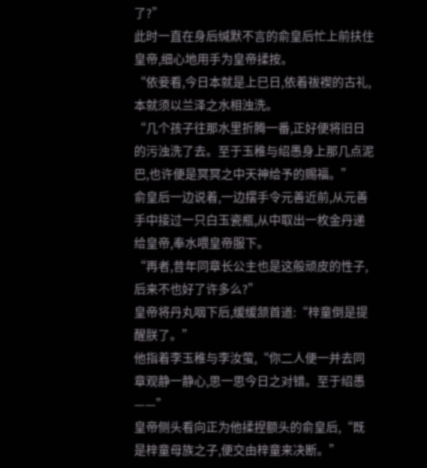了?”
此时一直在身后缄默不言的俞皇后忙上前扶住皇帝,细心地用手为皇帝揉按。
“依妾看,今日本就是上巳日,依着祓禊的古礼,本就须以兰泽之水相浊洗。
“几个孩子往那水里折腾一番,正好便将旧日的污浊洗了去。至于玉稚与绍愚身上那几点泥巴,也许便是冥冥之中天神给予的赐福。”
俞皇后一边说着,一边摆手令元善近前,从元善手中接过一只白玉瓷瓶,从中取出一枚金丹递给皇帝,奉水喂皇帝服下。
“再者,昔年同章长公主也是这般顽皮的性子,后来不也好了许多么?”
皇帝将丹丸咽下后,缓缓颔首道:“梓童倒是提醒朕了。”
他指着李玉稚与李汝萤,“你二人便一并去同章观静一静心,思一思今日之对错。至于绍愚——”
皇帝侧头看向正为他揉捏额头的俞皇后,“既是梓童母族之子,便交由梓童来决断。”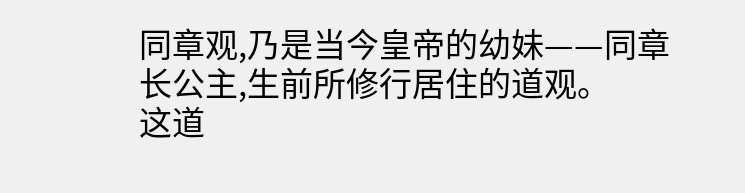同章观,乃是当今皇帝的幼妹——同章长公主,生前所修行居住的道观。
这道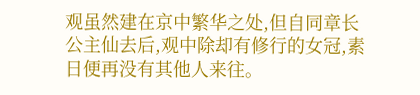观虽然建在京中繁华之处,但自同章长公主仙去后,观中除却有修行的女冠,素日便再没有其他人来往。